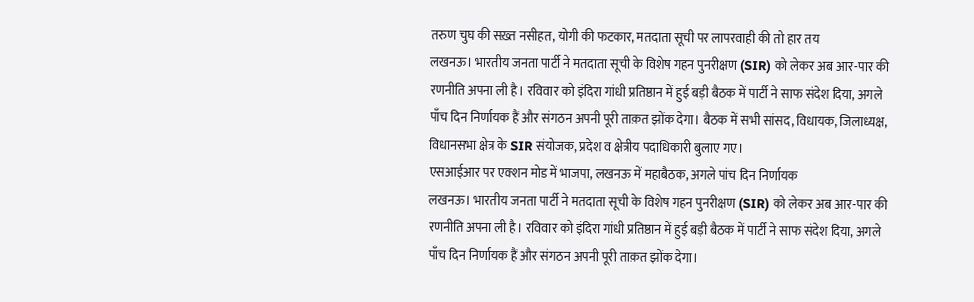तरुण चुघ की सख़्त नसीहत, योगी की फटकार, मतदाता सूची पर लापरवाही की तो हार तय
लखनऊ। भारतीय जनता पार्टी ने मतदाता सूची के विशेष गहन पुनरीक्षण (SIR) को लेकर अब आर-पार की रणनीति अपना ली है। रविवार को इंदिरा गांधी प्रतिष्ठान में हुई बड़ी बैठक में पार्टी ने साफ संदेश दिया, अगले पाँच दिन निर्णायक हैं और संगठन अपनी पूरी ताक़त झोंक देगा। बैठक में सभी सांसद, विधायक, जिलाध्यक्ष, विधानसभा क्षेत्र के SIR संयोजक, प्रदेश व क्षेत्रीय पदाधिकारी बुलाए गए।
एसआईआर पर एक्शन मोड में भाजपा, लखनऊ में महाबैठक, अगले पांच दिन निर्णायक
लखनऊ। भारतीय जनता पार्टी ने मतदाता सूची के विशेष गहन पुनरीक्षण (SIR) को लेकर अब आर-पार की रणनीति अपना ली है। रविवार को इंदिरा गांधी प्रतिष्ठान में हुई बड़ी बैठक में पार्टी ने साफ संदेश दिया, अगले पाँच दिन निर्णायक हैं और संगठन अपनी पूरी ताक़त झोंक देगा।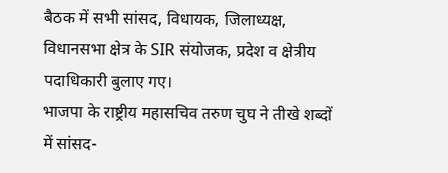बैठक में सभी सांसद, विधायक, जिलाध्यक्ष, विधानसभा क्षेत्र के SIR संयोजक, प्रदेश व क्षेत्रीय पदाधिकारी बुलाए गए।
भाजपा के राष्ट्रीय महासचिव तरुण चुघ ने तीखे शब्दों में सांसद-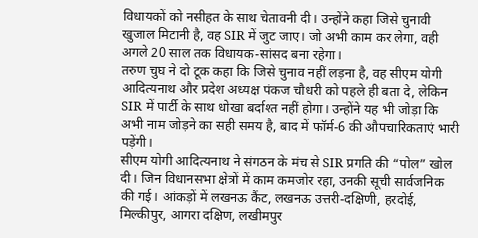विधायकों को नसीहत के साथ चेतावनी दी। उन्होंने कहा जिसे चुनावी खुजाल मिटानी है, वह SIR में जुट जाए। जो अभी काम कर लेगा, वही अगले 20 साल तक विधायक-सांसद बना रहेगा।
तरुण चुघ ने दो टूक कहा कि जिसे चुनाव नहीं लड़ना है, वह सीएम योगी आदित्यनाथ और प्रदेश अध्यक्ष पंकज चौधरी को पहले ही बता दे, लेकिन SIR में पार्टी के साथ धोखा बर्दाश्त नहीं होगा। उन्होंने यह भी जोड़ा कि अभी नाम जोड़ने का सही समय है, बाद में फॉर्म-6 की औपचारिकताएं भारी पड़ेंगी।
सीएम योगी आदित्यनाथ ने संगठन के मंच से SIR प्रगति की “पोल” खोल दी। जिन विधानसभा क्षेत्रों में काम कमजोर रहा, उनकी सूची सार्वजनिक की गई। आंकड़ों में लखनऊ कैंट, लखनऊ उत्तरी-दक्षिणी, हरदोई, मिल्कीपुर, आगरा दक्षिण, लखीमपुर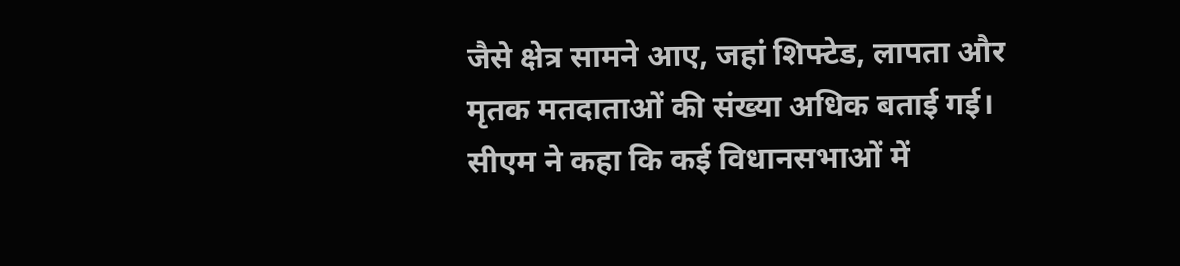जैसे क्षेत्र सामने आए, जहां शिफ्टेड, लापता और मृतक मतदाताओं की संख्या अधिक बताई गई। सीएम ने कहा कि कई विधानसभाओं में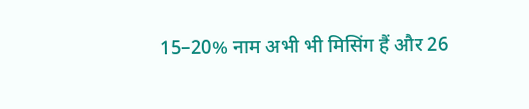15–20% नाम अभी भी मिसिंग हैं और 26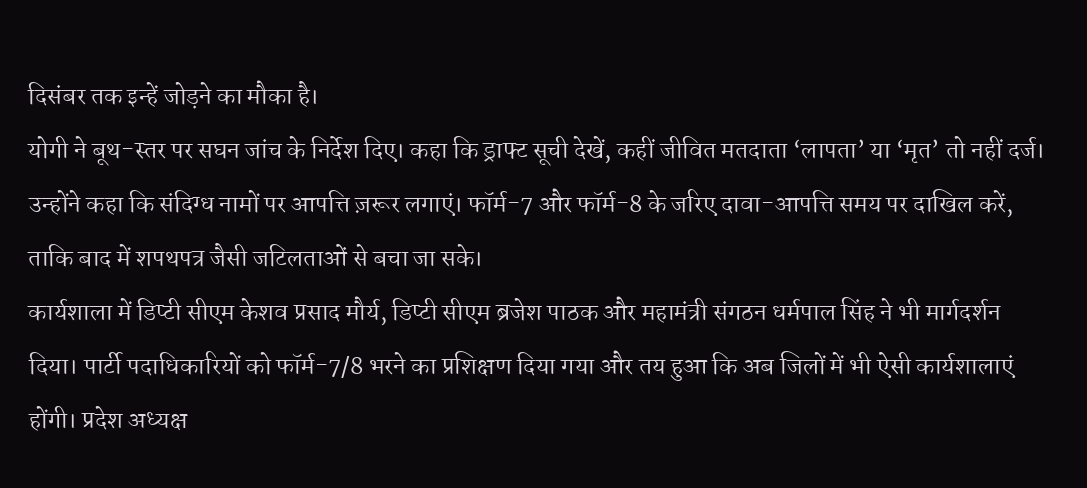दिसंबर तक इन्हें जोड़ने का मौका है।
योगी ने बूथ-स्तर पर सघन जांच के निर्देश दिए। कहा कि ड्राफ्ट सूची देखें, कहीं जीवित मतदाता ‘लापता’ या ‘मृत’ तो नहीं दर्ज। उन्होंने कहा कि संदिग्ध नामों पर आपत्ति ज़रूर लगाएं। फॉर्म-7 और फॉर्म-8 के जरिए दावा-आपत्ति समय पर दाखिल करें, ताकि बाद में शपथपत्र जैसी जटिलताओं से बचा जा सके।
कार्यशाला में डिप्टी सीएम केशव प्रसाद मौर्य, डिप्टी सीएम ब्रजेश पाठक और महामंत्री संगठन धर्मपाल सिंह ने भी मार्गदर्शन दिया। पार्टी पदाधिकारियों को फॉर्म-7/8 भरने का प्रशिक्षण दिया गया और तय हुआ कि अब जिलों में भी ऐसी कार्यशालाएं होंगी। प्रदेश अध्यक्ष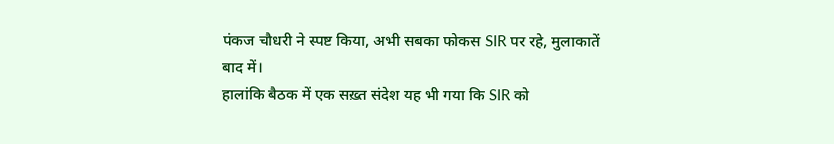पंकज चौधरी ने स्पष्ट किया, अभी सबका फोकस SIR पर रहे, मुलाकातें बाद में।
हालांकि बैठक में एक सख़्त संदेश यह भी गया कि SIR को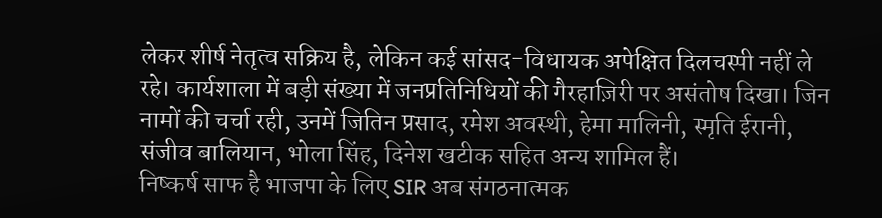लेकर शीर्ष नेतृत्व सक्रिय है, लेकिन कई सांसद-विधायक अपेक्षित दिलचस्पी नहीं ले रहे। कार्यशाला में बड़ी संख्या में जनप्रतिनिधियों की गैरहाज़िरी पर असंतोष दिखा। जिन नामों की चर्चा रही, उनमें जितिन प्रसाद, रमेश अवस्थी, हेमा मालिनी, स्मृति ईरानी, संजीव बालियान, भोला सिंह, दिनेश खटीक सहित अन्य शामिल हैं।
निष्कर्ष साफ है भाजपा के लिए SIR अब संगठनात्मक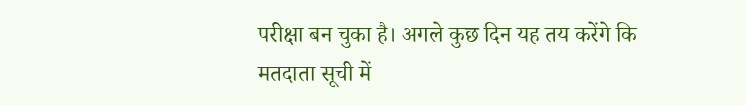परीक्षा बन चुका है। अगले कुछ दिन यह तय करेंगे कि मतदाता सूची में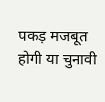पकड़ मजबूत होगी या चुनावी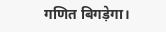गणित बिगड़ेगा।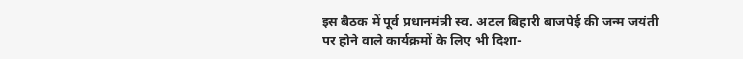इस बैठक में पूर्व प्रधानमंत्री स्व. अटल बिहारी बाजपेई की जन्म जयंती पर होने वाले कार्यक्रमों के लिए भी दिशा-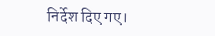निर्देश दिए गए।